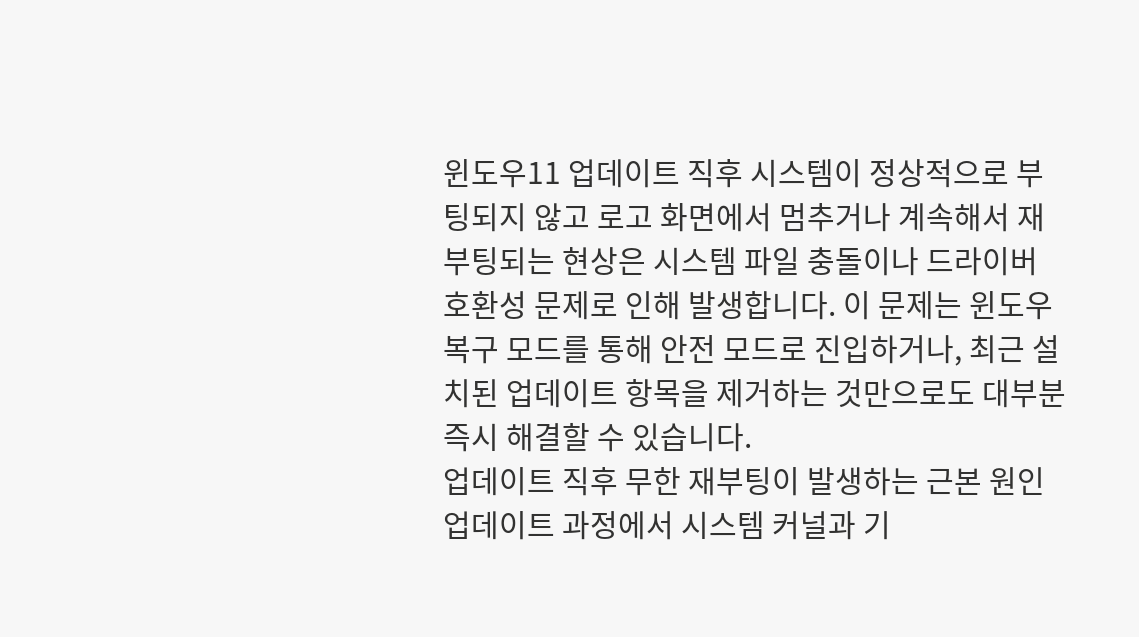윈도우11 업데이트 직후 시스템이 정상적으로 부팅되지 않고 로고 화면에서 멈추거나 계속해서 재부팅되는 현상은 시스템 파일 충돌이나 드라이버 호환성 문제로 인해 발생합니다. 이 문제는 윈도우 복구 모드를 통해 안전 모드로 진입하거나, 최근 설치된 업데이트 항목을 제거하는 것만으로도 대부분 즉시 해결할 수 있습니다.
업데이트 직후 무한 재부팅이 발생하는 근본 원인
업데이트 과정에서 시스템 커널과 기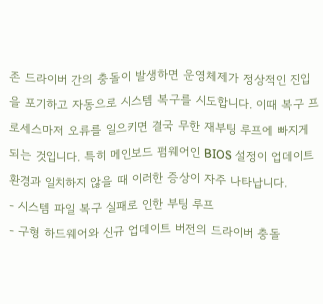존 드라이버 간의 충돌이 발생하면 운영체제가 정상적인 진입을 포기하고 자동으로 시스템 복구를 시도합니다. 이때 복구 프로세스마저 오류를 일으키면 결국 무한 재부팅 루프에 빠지게 되는 것입니다. 특히 메인보드 펌웨어인 BIOS 설정이 업데이트 환경과 일치하지 않을 때 이러한 증상이 자주 나타납니다.
- 시스템 파일 복구 실패로 인한 부팅 루프
- 구형 하드웨어와 신규 업데이트 버전의 드라이버 충돌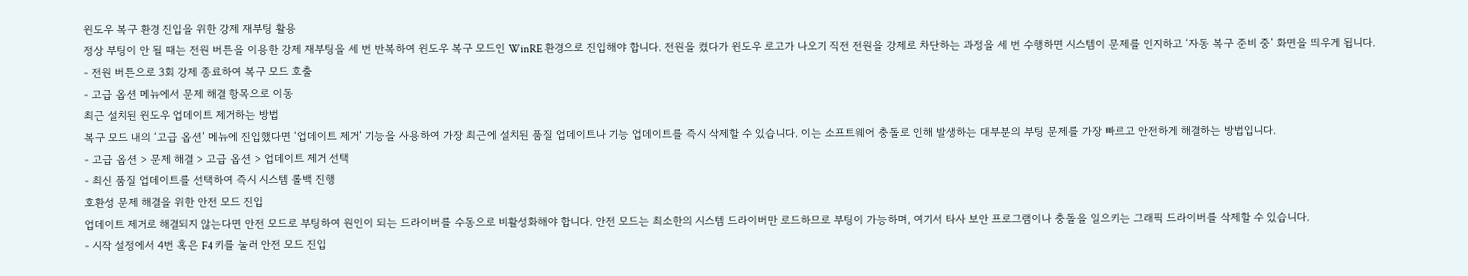윈도우 복구 환경 진입을 위한 강제 재부팅 활용
정상 부팅이 안 될 때는 전원 버튼을 이용한 강제 재부팅을 세 번 반복하여 윈도우 복구 모드인 WinRE 환경으로 진입해야 합니다. 전원을 켰다가 윈도우 로고가 나오기 직전 전원을 강제로 차단하는 과정을 세 번 수행하면 시스템이 문제를 인지하고 ‘자동 복구 준비 중’ 화면을 띄우게 됩니다.
- 전원 버튼으로 3회 강제 종료하여 복구 모드 호출
- 고급 옵션 메뉴에서 문제 해결 항목으로 이동
최근 설치된 윈도우 업데이트 제거하는 방법
복구 모드 내의 ‘고급 옵션’ 메뉴에 진입했다면 ‘업데이트 제거’ 기능을 사용하여 가장 최근에 설치된 품질 업데이트나 기능 업데이트를 즉시 삭제할 수 있습니다. 이는 소프트웨어 충돌로 인해 발생하는 대부분의 부팅 문제를 가장 빠르고 안전하게 해결하는 방법입니다.
- 고급 옵션 > 문제 해결 > 고급 옵션 > 업데이트 제거 선택
- 최신 품질 업데이트를 선택하여 즉시 시스템 롤백 진행
호환성 문제 해결을 위한 안전 모드 진입
업데이트 제거로 해결되지 않는다면 안전 모드로 부팅하여 원인이 되는 드라이버를 수동으로 비활성화해야 합니다. 안전 모드는 최소한의 시스템 드라이버만 로드하므로 부팅이 가능하며, 여기서 타사 보안 프로그램이나 충돌을 일으키는 그래픽 드라이버를 삭제할 수 있습니다.
- 시작 설정에서 4번 혹은 F4 키를 눌러 안전 모드 진입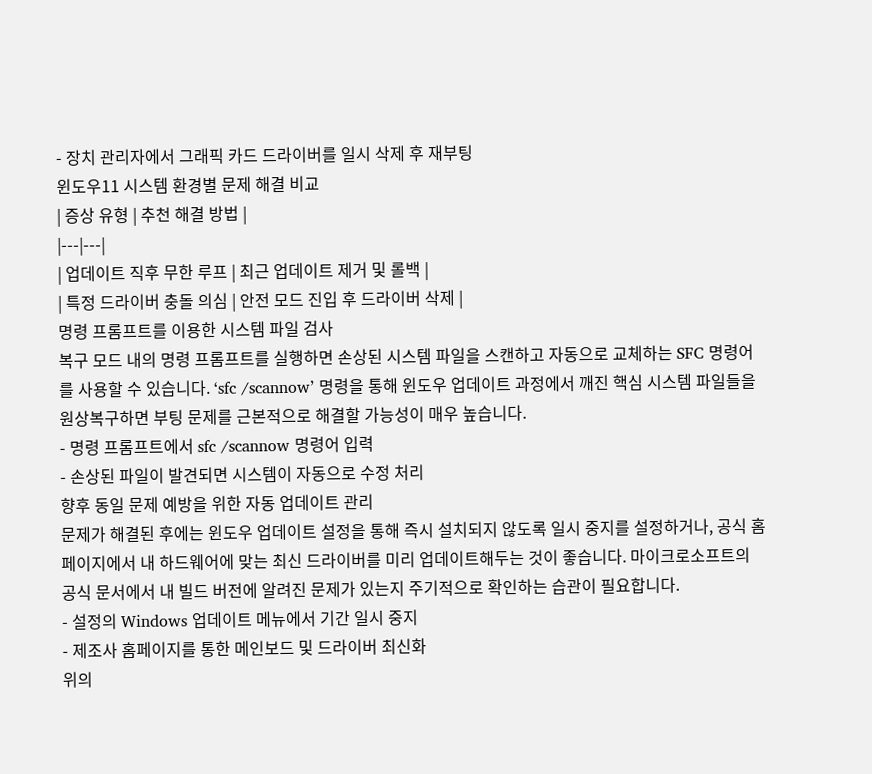- 장치 관리자에서 그래픽 카드 드라이버를 일시 삭제 후 재부팅
윈도우11 시스템 환경별 문제 해결 비교
| 증상 유형 | 추천 해결 방법 |
|---|---|
| 업데이트 직후 무한 루프 | 최근 업데이트 제거 및 롤백 |
| 특정 드라이버 충돌 의심 | 안전 모드 진입 후 드라이버 삭제 |
명령 프롬프트를 이용한 시스템 파일 검사
복구 모드 내의 명령 프롬프트를 실행하면 손상된 시스템 파일을 스캔하고 자동으로 교체하는 SFC 명령어를 사용할 수 있습니다. ‘sfc /scannow’ 명령을 통해 윈도우 업데이트 과정에서 깨진 핵심 시스템 파일들을 원상복구하면 부팅 문제를 근본적으로 해결할 가능성이 매우 높습니다.
- 명령 프롬프트에서 sfc /scannow 명령어 입력
- 손상된 파일이 발견되면 시스템이 자동으로 수정 처리
향후 동일 문제 예방을 위한 자동 업데이트 관리
문제가 해결된 후에는 윈도우 업데이트 설정을 통해 즉시 설치되지 않도록 일시 중지를 설정하거나, 공식 홈페이지에서 내 하드웨어에 맞는 최신 드라이버를 미리 업데이트해두는 것이 좋습니다. 마이크로소프트의 공식 문서에서 내 빌드 버전에 알려진 문제가 있는지 주기적으로 확인하는 습관이 필요합니다.
- 설정의 Windows 업데이트 메뉴에서 기간 일시 중지
- 제조사 홈페이지를 통한 메인보드 및 드라이버 최신화
위의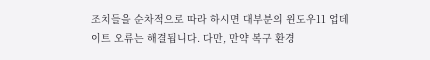조치들을 순차적으로 따라 하시면 대부분의 윈도우11 업데이트 오류는 해결됩니다. 다만, 만약 복구 환경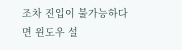조차 진입이 불가능하다면 윈도우 설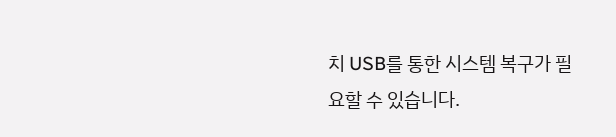치 USB를 통한 시스템 복구가 필요할 수 있습니다.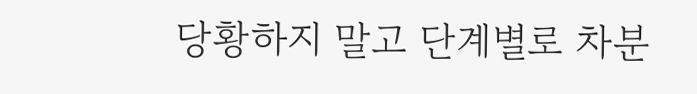당황하지 말고 단계별로 차분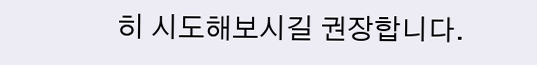히 시도해보시길 권장합니다.